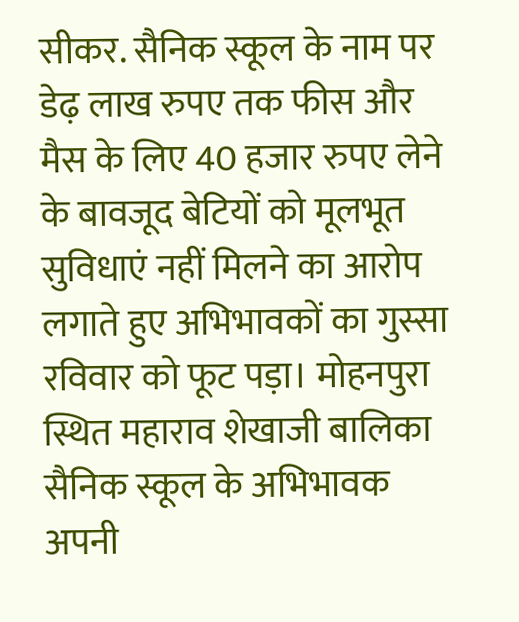सीकर. सैनिक स्कूल के नाम पर डेढ़ लाख रुपए तक फीस और मैस के लिए 40 हजार रुपए लेने के बावजूद बेटियों को मूलभूत सुविधाएं नहीं मिलने का आरोप लगाते हुए अभिभावकों का गुस्सा रविवार को फूट पड़ा। मोहनपुरा स्थित महाराव शेखाजी बालिका सैनिक स्कूल के अभिभावक अपनी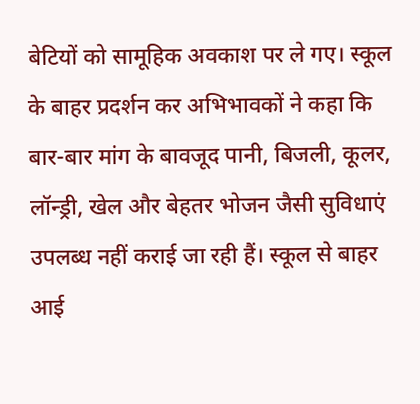बेटियों को सामूहिक अवकाश पर ले गए। स्कूल के बाहर प्रदर्शन कर अभिभावकों ने कहा कि बार-बार मांग के बावजूद पानी, बिजली, कूलर, लॉन्ड्री, खेल और बेहतर भोजन जैसी सुविधाएं उपलब्ध नहीं कराई जा रही हैं। स्कूल से बाहर आई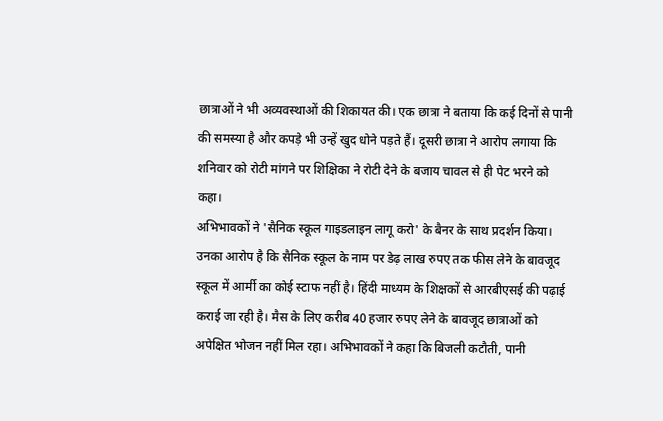छात्राओं ने भी अव्यवस्थाओं की शिकायत की। एक छात्रा ने बताया कि कई दिनों से पानी की समस्या है और कपड़े भी उन्हें खुद धोने पड़ते हैं। दूसरी छात्रा ने आरोप लगाया कि शनिवार को रोटी मांगने पर शिक्षिका ने रोटी देने के बजाय चावल से ही पेट भरने को कहा।
अभिभावकों ने 'सैनिक स्कूल गाइडलाइन लागू करो' के बैनर के साथ प्रदर्शन किया। उनका आरोप है कि सैनिक स्कूल के नाम पर डेढ़ लाख रुपए तक फीस लेने के बावजूद स्कूल में आर्मी का कोई स्टाफ नहीं है। हिंदी माध्यम के शिक्षकों से आरबीएसई की पढ़ाई कराई जा रही है। मैस के लिए करीब 40 हजार रुपए लेने के बावजूद छात्राओं को अपेक्षित भोजन नहीं मिल रहा। अभिभावकों ने कहा कि बिजली कटौती, पानी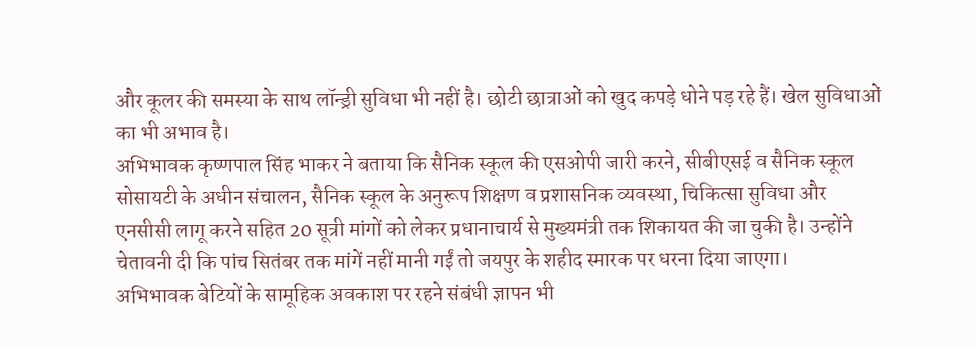और कूलर की समस्या के साथ लॉन्ड्री सुविधा भी नहीं है। छोटी छात्राओं को खुद कपड़े धोने पड़ रहे हैं। खेल सुविधाओं का भी अभाव है।
अभिभावक कृष्णपाल सिंह भाकर ने बताया कि सैनिक स्कूल की एसओपी जारी करने, सीबीएसई व सैनिक स्कूल सोसायटी के अधीन संचालन, सैनिक स्कूल के अनुरूप शिक्षण व प्रशासनिक व्यवस्था, चिकित्सा सुविधा और एनसीसी लागू करने सहित 20 सूत्री मांगों को लेकर प्रधानाचार्य से मुख्यमंत्री तक शिकायत की जा चुकी है। उन्होंने चेतावनी दी कि पांच सितंबर तक मांगें नहीं मानी गईं तो जयपुर के शहीद स्मारक पर धरना दिया जाएगा।
अभिभावक बेटियों के सामूहिक अवकाश पर रहने संबंधी ज्ञापन भी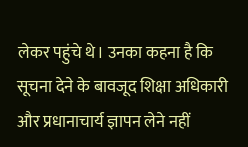लेकर पहुंचे थे। उनका कहना है कि सूचना देने के बावजूद शिक्षा अधिकारी और प्रधानाचार्य ज्ञापन लेने नहीं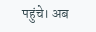पहुंचे। अब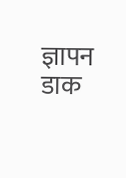ज्ञापन डाक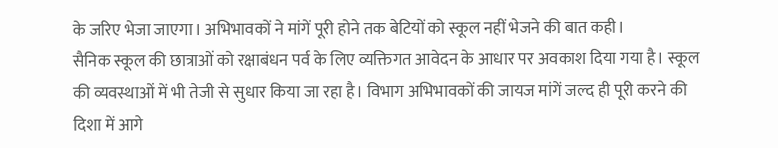के जरिए भेजा जाएगा। अभिभावकों ने मांगें पूरी होने तक बेटियों को स्कूल नहीं भेजने की बात कही।
सैनिक स्कूल की छात्राओं को रक्षाबंधन पर्व के लिए व्यक्तिगत आवेदन के आधार पर अवकाश दिया गया है। स्कूल की व्यवस्थाओं में भी तेजी से सुधार किया जा रहा है। विभाग अभिभावकों की जायज मांगें जल्द ही पूरी करने की दिशा में आगे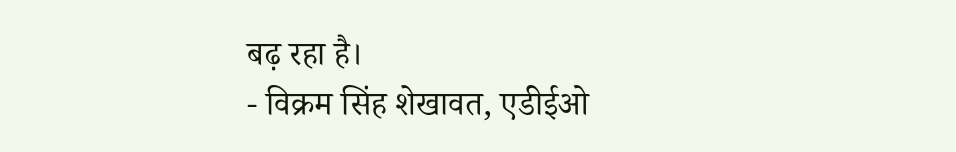बढ़ रहा है।
- विक्रम सिंह शेखावत, एडीईओ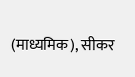(माध्यमिक), सीकर